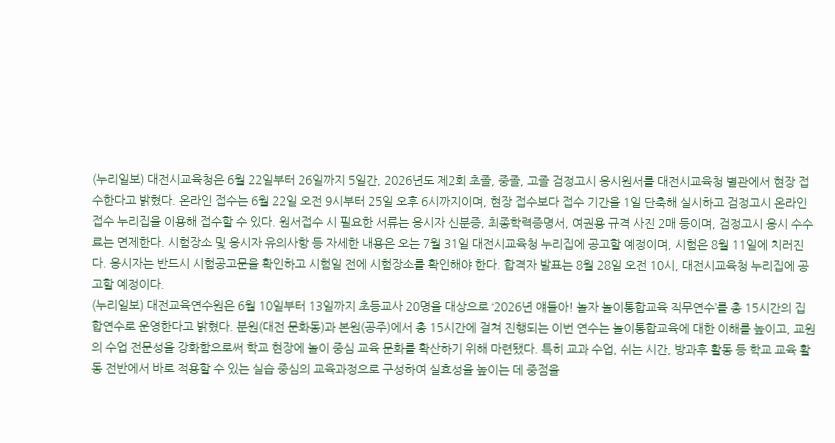(누리일보) 대전시교육청은 6월 22일부터 26일까지 5일간, 2026년도 제2회 초졸, 중졸, 고졸 검정고시 응시원서를 대전시교육청 별관에서 현장 접수한다고 밝혔다. 온라인 접수는 6월 22일 오전 9시부터 25일 오후 6시까지이며, 현장 접수보다 접수 기간을 1일 단축해 실시하고 검정고시 온라인 접수 누리집을 이용해 접수할 수 있다. 원서접수 시 필요한 서류는 응시자 신분증, 최종학력증명서, 여권용 규격 사진 2매 등이며, 검정고시 응시 수수료는 면제한다. 시험장소 및 응시자 유의사항 등 자세한 내용은 오는 7월 31일 대전시교육청 누리집에 공고할 예정이며, 시험은 8월 11일에 치러진다. 응시자는 반드시 시험공고문을 확인하고 시험일 전에 시험장소를 확인해야 한다. 합격자 발표는 8월 28일 오전 10시, 대전시교육청 누리집에 공고할 예정이다.
(누리일보) 대전교육연수원은 6월 10일부터 13일까지 초등교사 20명을 대상으로 ‘2026년 얘들아! 놀자 놀이통합교육 직무연수’를 총 15시간의 집합연수로 운영한다고 밝혔다. 분원(대전 문화동)과 본원(공주)에서 총 15시간에 걸쳐 진행되는 이번 연수는 놀이통합교육에 대한 이해를 높이고, 교원의 수업 전문성을 강화함으로써 학교 현장에 놀이 중심 교육 문화를 확산하기 위해 마련됐다. 특히 교과 수업, 쉬는 시간, 방과후 활동 등 학교 교육 활동 전반에서 바로 적용할 수 있는 실습 중심의 교육과정으로 구성하여 실효성을 높이는 데 중점을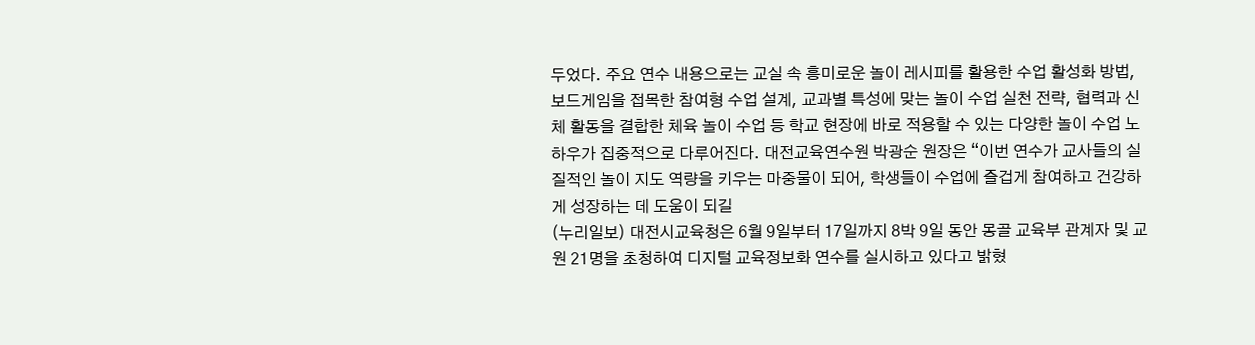두었다. 주요 연수 내용으로는 교실 속 흥미로운 놀이 레시피를 활용한 수업 활성화 방법, 보드게임을 접목한 참여형 수업 설계, 교과별 특성에 맞는 놀이 수업 실천 전략, 협력과 신체 활동을 결합한 체육 놀이 수업 등 학교 현장에 바로 적용할 수 있는 다양한 놀이 수업 노하우가 집중적으로 다루어진다. 대전교육연수원 박광순 원장은 “이번 연수가 교사들의 실질적인 놀이 지도 역량을 키우는 마중물이 되어, 학생들이 수업에 즐겁게 참여하고 건강하게 성장하는 데 도움이 되길
(누리일보) 대전시교육청은 6월 9일부터 17일까지 8박 9일 동안 몽골 교육부 관계자 및 교원 21명을 초청하여 디지털 교육정보화 연수를 실시하고 있다고 밝혔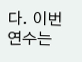다. 이번 연수는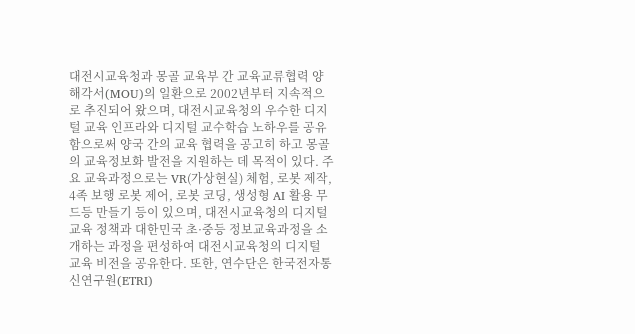대전시교육청과 몽골 교육부 간 교육교류협력 양해각서(MOU)의 일환으로 2002년부터 지속적으로 추진되어 왔으며, 대전시교육청의 우수한 디지털 교육 인프라와 디지털 교수학습 노하우를 공유함으로써 양국 간의 교육 협력을 공고히 하고 몽골의 교육정보화 발전을 지원하는 데 목적이 있다. 주요 교육과정으로는 VR(가상현실) 체험, 로봇 제작, 4족 보행 로봇 제어, 로봇 코딩, 생성형 AI 활용 무드등 만들기 등이 있으며, 대전시교육청의 디지털 교육 정책과 대한민국 초·중등 정보교육과정을 소개하는 과정을 편성하여 대전시교육청의 디지털 교육 비전을 공유한다. 또한, 연수단은 한국전자통신연구원(ETRI)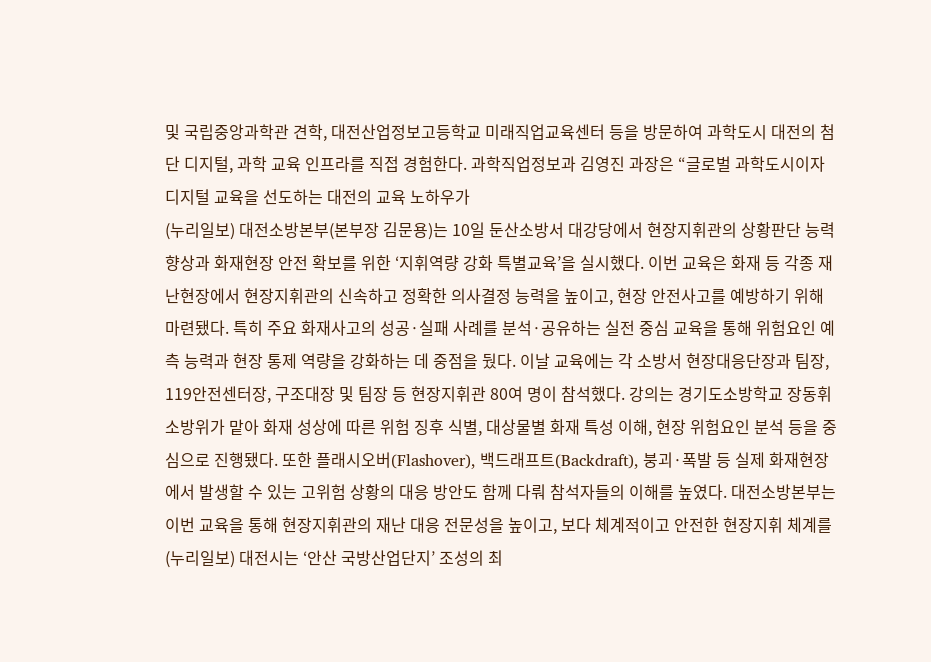및 국립중앙과학관 견학, 대전산업정보고등학교 미래직업교육센터 등을 방문하여 과학도시 대전의 첨단 디지털, 과학 교육 인프라를 직접 경험한다. 과학직업정보과 김영진 과장은 “글로벌 과학도시이자 디지털 교육을 선도하는 대전의 교육 노하우가
(누리일보) 대전소방본부(본부장 김문용)는 10일 둔산소방서 대강당에서 현장지휘관의 상황판단 능력 향상과 화재현장 안전 확보를 위한 ‘지휘역량 강화 특별교육’을 실시했다. 이번 교육은 화재 등 각종 재난현장에서 현장지휘관의 신속하고 정확한 의사결정 능력을 높이고, 현장 안전사고를 예방하기 위해 마련됐다. 특히 주요 화재사고의 성공·실패 사례를 분석·공유하는 실전 중심 교육을 통해 위험요인 예측 능력과 현장 통제 역량을 강화하는 데 중점을 뒀다. 이날 교육에는 각 소방서 현장대응단장과 팀장, 119안전센터장, 구조대장 및 팀장 등 현장지휘관 80여 명이 참석했다. 강의는 경기도소방학교 장동휘 소방위가 맡아 화재 성상에 따른 위험 징후 식별, 대상물별 화재 특성 이해, 현장 위험요인 분석 등을 중심으로 진행됐다. 또한 플래시오버(Flashover), 백드래프트(Backdraft), 붕괴·폭발 등 실제 화재현장에서 발생할 수 있는 고위험 상황의 대응 방안도 함께 다뤄 참석자들의 이해를 높였다. 대전소방본부는 이번 교육을 통해 현장지휘관의 재난 대응 전문성을 높이고, 보다 체계적이고 안전한 현장지휘 체계를
(누리일보) 대전시는 ‘안산 국방산업단지’ 조성의 최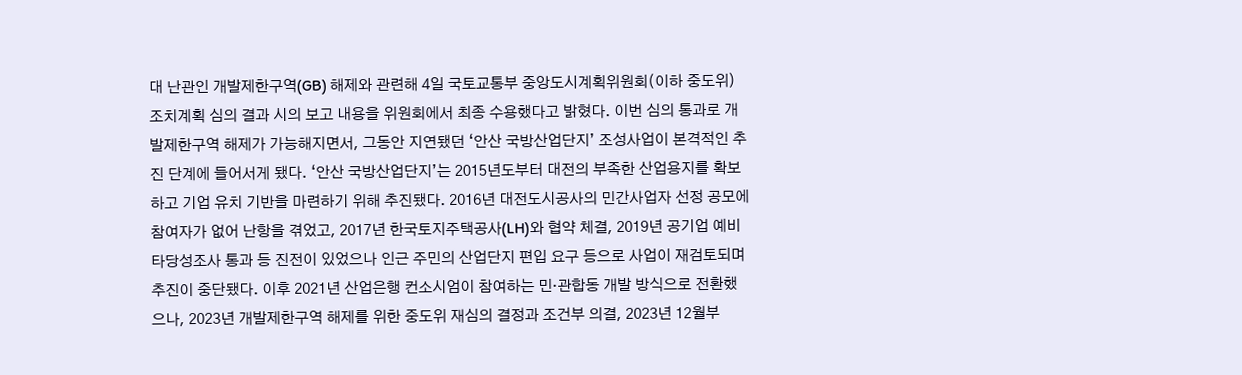대 난관인 개발제한구역(GB) 해제와 관련해 4일 국토교통부 중앙도시계획위원회(이하 중도위) 조치계획 심의 결과 시의 보고 내용을 위원회에서 최종 수용했다고 밝혔다. 이번 심의 통과로 개발제한구역 해제가 가능해지면서, 그동안 지연됐던 ‘안산 국방산업단지’ 조성사업이 본격적인 추진 단계에 들어서게 됐다. ‘안산 국방산업단지’는 2015년도부터 대전의 부족한 산업용지를 확보하고 기업 유치 기반을 마련하기 위해 추진됐다. 2016년 대전도시공사의 민간사업자 선정 공모에 참여자가 없어 난항을 겪었고, 2017년 한국토지주택공사(LH)와 협약 체결, 2019년 공기업 예비타당성조사 통과 등 진전이 있었으나 인근 주민의 산업단지 편입 요구 등으로 사업이 재검토되며 추진이 중단됐다. 이후 2021년 산업은행 컨소시엄이 참여하는 민·관합동 개발 방식으로 전환했으나, 2023년 개발제한구역 해제를 위한 중도위 재심의 결정과 조건부 의결, 2023년 12월부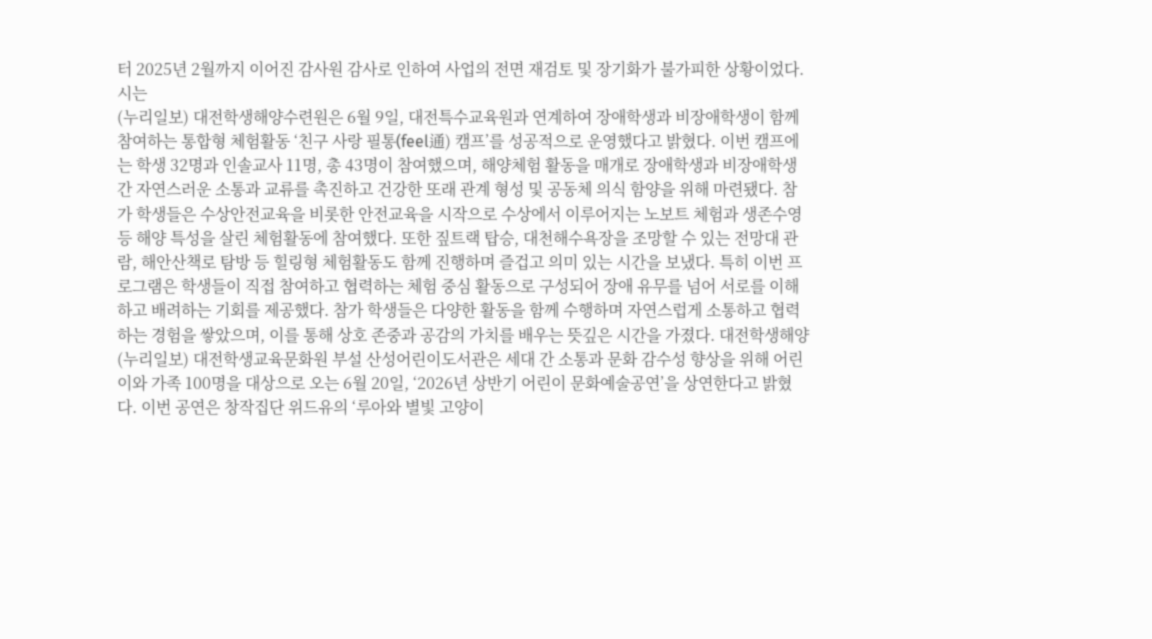터 2025년 2월까지 이어진 감사원 감사로 인하여 사업의 전면 재검토 및 장기화가 불가피한 상황이었다. 시는
(누리일보) 대전학생해양수련원은 6월 9일, 대전특수교육원과 연계하여 장애학생과 비장애학생이 함께 참여하는 통합형 체험활동 ‘친구 사랑 필통(feel通) 캠프’를 성공적으로 운영했다고 밝혔다. 이번 캠프에는 학생 32명과 인솔교사 11명, 총 43명이 참여했으며, 해양체험 활동을 매개로 장애학생과 비장애학생 간 자연스러운 소통과 교류를 촉진하고 건강한 또래 관계 형성 및 공동체 의식 함양을 위해 마련됐다. 참가 학생들은 수상안전교육을 비롯한 안전교육을 시작으로 수상에서 이루어지는 노보트 체험과 생존수영 등 해양 특성을 살린 체험활동에 참여했다. 또한 짚트랙 탑승, 대천해수욕장을 조망할 수 있는 전망대 관람, 해안산책로 탐방 등 힐링형 체험활동도 함께 진행하며 즐겁고 의미 있는 시간을 보냈다. 특히 이번 프로그램은 학생들이 직접 참여하고 협력하는 체험 중심 활동으로 구성되어 장애 유무를 넘어 서로를 이해하고 배려하는 기회를 제공했다. 참가 학생들은 다양한 활동을 함께 수행하며 자연스럽게 소통하고 협력하는 경험을 쌓았으며, 이를 통해 상호 존중과 공감의 가치를 배우는 뜻깊은 시간을 가졌다. 대전학생해양
(누리일보) 대전학생교육문화원 부설 산성어린이도서관은 세대 간 소통과 문화 감수성 향상을 위해 어린이와 가족 100명을 대상으로 오는 6월 20일, ‘2026년 상반기 어린이 문화예술공연’을 상연한다고 밝혔다. 이번 공연은 창작집단 위드유의 ‘루아와 별빛 고양이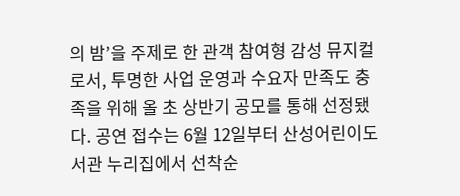의 밤’을 주제로 한 관객 참여형 감성 뮤지컬로서, 투명한 사업 운영과 수요자 만족도 충족을 위해 올 초 상반기 공모를 통해 선정됐다. 공연 접수는 6월 12일부터 산성어린이도서관 누리집에서 선착순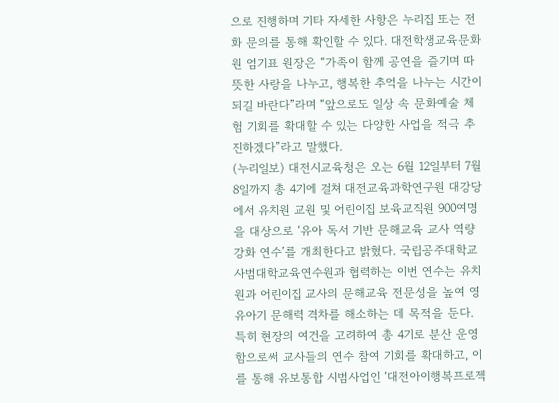으로 진행하며 기타 자세한 사항은 누리집 또는 전화 문의를 통해 확인할 수 있다. 대전학생교육문화원 엄기표 원장은 “가족이 함께 공연을 즐기며 따뜻한 사랑을 나누고, 행복한 추억을 나누는 시간이 되길 바란다”라며 “앞으로도 일상 속 문화예술 체험 기회를 확대할 수 있는 다양한 사업을 적극 추진하겠다”라고 말했다.
(누리일보) 대전시교육청은 오는 6월 12일부터 7월 8일까지 총 4기에 걸쳐 대전교육과학연구원 대강당에서 유치원 교원 및 어린이집 보육교직원 900여명을 대상으로 ‘유아 독서 기반 문해교육 교사 역량강화 연수’를 개최한다고 밝혔다. 국립공주대학교 사범대학교육연수원과 협력하는 이번 연수는 유치원과 어린이집 교사의 문해교육 전문성을 높여 영유아기 문해력 격차를 해소하는 데 목적을 둔다. 특히 현장의 여건을 고려하여 총 4기로 분산 운영함으로써 교사들의 연수 참여 기회를 확대하고, 이를 통해 유보통합 시범사업인 ‘대전아이행복프로젝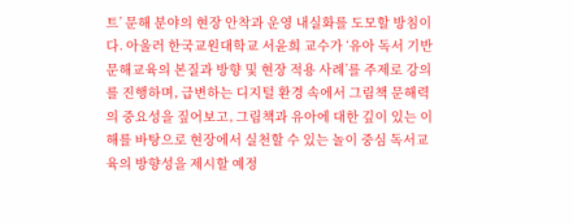트’ 문해 분야의 현장 안착과 운영 내실화를 도모할 방침이다. 아울러 한국교원대학교 서윤희 교수가 ‘유아 독서 기반 문해교육의 본질과 방향 및 현장 적용 사례’를 주제로 강의를 진행하며, 급변하는 디지털 환경 속에서 그림책 문해력의 중요성을 짚어보고, 그림책과 유아에 대한 깊이 있는 이해를 바탕으로 현장에서 실천할 수 있는 놀이 중심 독서교육의 방향성을 제시할 예정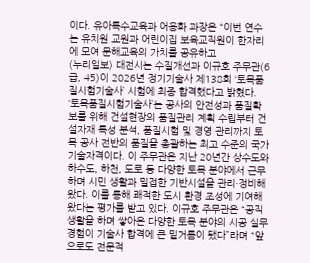이다. 유아특수교육과 어용화 과장은 “이번 연수는 유치원 교원과 어린이집 보육교직원이 한자리에 모여 문해교육의 가치를 공유하고
(누리일보) 대전시는 수질개선과 이규호 주무관(6급, 45)이 2026년 정기기술사 제138회 ‘토목품질시험기술사’ 시험에 최종 합격했다고 밝혔다. ‘토목품질시험기술사’는 공사의 안전성과 품질확보를 위해 건설현장의 품질관리 계획 수립부터 건설자재 특성 분석, 품질시험 및 경영 관리까지 토목 공사 전반의 품질을 총괄하는 최고 수준의 국가기술자격이다. 이 주무관은 지난 20년간 상수도와 하수도, 하천, 도로 등 다양한 토목 분야에서 근무하며 시민 생활과 밀접한 기반시설을 관리·정비해 왔다. 이를 통해 쾌적한 도시 환경 조성에 기여해 왔다는 평가를 받고 있다. 이규호 주무관은 “공직 생활을 하며 쌓아온 다양한 토목 분야의 시공 실무 경험이 기술사 합격에 큰 밑거름이 됐다”라며 “앞으로도 전문적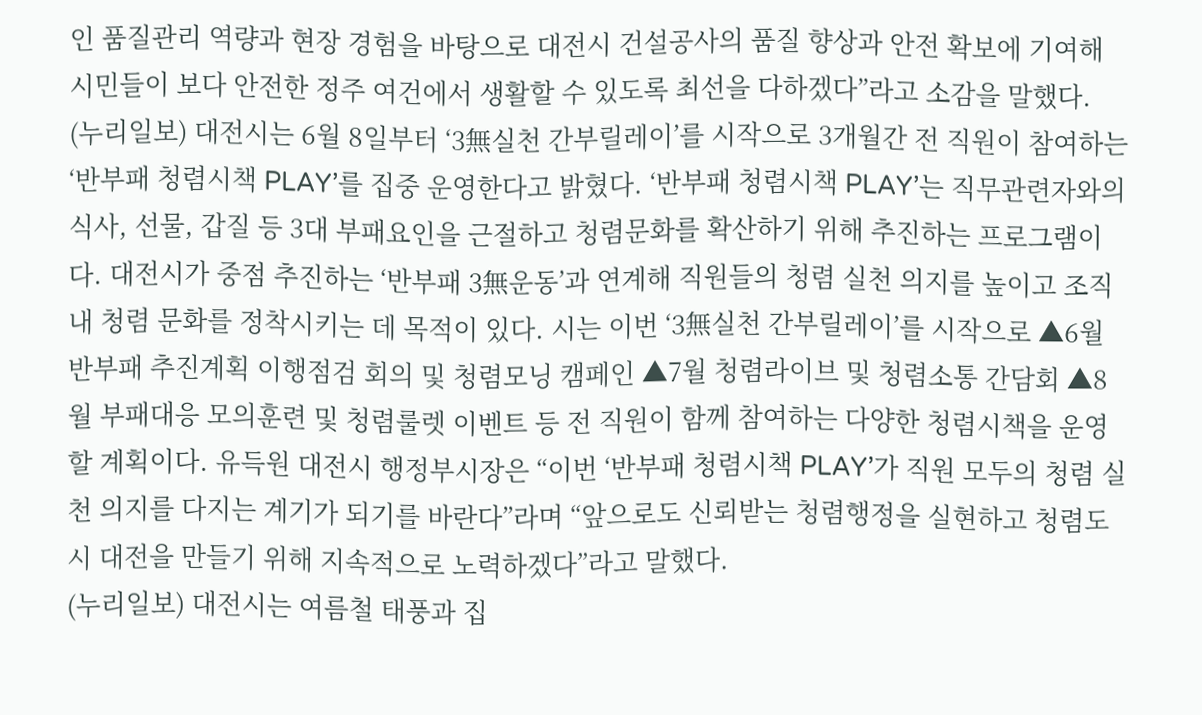인 품질관리 역량과 현장 경험을 바탕으로 대전시 건설공사의 품질 향상과 안전 확보에 기여해 시민들이 보다 안전한 정주 여건에서 생활할 수 있도록 최선을 다하겠다”라고 소감을 말했다.
(누리일보) 대전시는 6월 8일부터 ‘3無실천 간부릴레이’를 시작으로 3개월간 전 직원이 참여하는 ‘반부패 청렴시책 PLAY’를 집중 운영한다고 밝혔다. ‘반부패 청렴시책 PLAY’는 직무관련자와의 식사, 선물, 갑질 등 3대 부패요인을 근절하고 청렴문화를 확산하기 위해 추진하는 프로그램이다. 대전시가 중점 추진하는 ‘반부패 3無운동’과 연계해 직원들의 청렴 실천 의지를 높이고 조직 내 청렴 문화를 정착시키는 데 목적이 있다. 시는 이번 ‘3無실천 간부릴레이’를 시작으로 ▲6월 반부패 추진계획 이행점검 회의 및 청렴모닝 캠페인 ▲7월 청렴라이브 및 청렴소통 간담회 ▲8월 부패대응 모의훈련 및 청렴룰렛 이벤트 등 전 직원이 함께 참여하는 다양한 청렴시책을 운영할 계획이다. 유득원 대전시 행정부시장은 “이번 ‘반부패 청렴시책 PLAY’가 직원 모두의 청렴 실천 의지를 다지는 계기가 되기를 바란다”라며 “앞으로도 신뢰받는 청렴행정을 실현하고 청렴도시 대전을 만들기 위해 지속적으로 노력하겠다”라고 말했다.
(누리일보) 대전시는 여름철 태풍과 집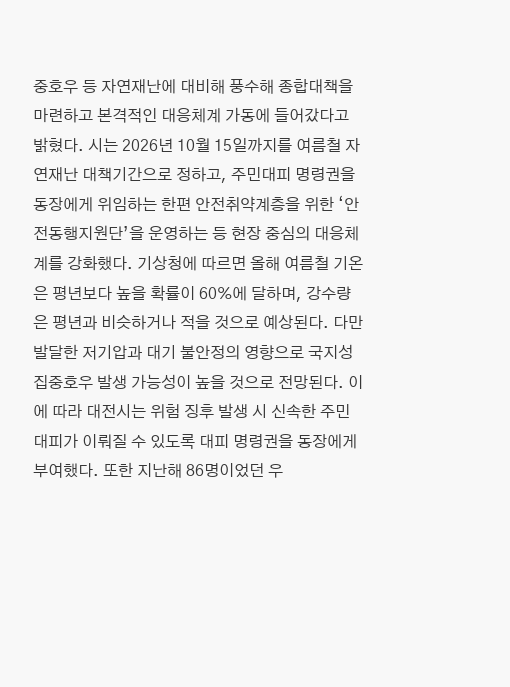중호우 등 자연재난에 대비해 풍수해 종합대책을 마련하고 본격적인 대응체계 가동에 들어갔다고 밝혔다. 시는 2026년 10월 15일까지를 여름철 자연재난 대책기간으로 정하고, 주민대피 명령권을 동장에게 위임하는 한편 안전취약계층을 위한 ‘안전동행지원단’을 운영하는 등 현장 중심의 대응체계를 강화했다. 기상청에 따르면 올해 여름철 기온은 평년보다 높을 확률이 60%에 달하며, 강수량은 평년과 비슷하거나 적을 것으로 예상된다. 다만 발달한 저기압과 대기 불안정의 영향으로 국지성 집중호우 발생 가능성이 높을 것으로 전망된다. 이에 따라 대전시는 위험 징후 발생 시 신속한 주민대피가 이뤄질 수 있도록 대피 명령권을 동장에게 부여했다. 또한 지난해 86명이었던 우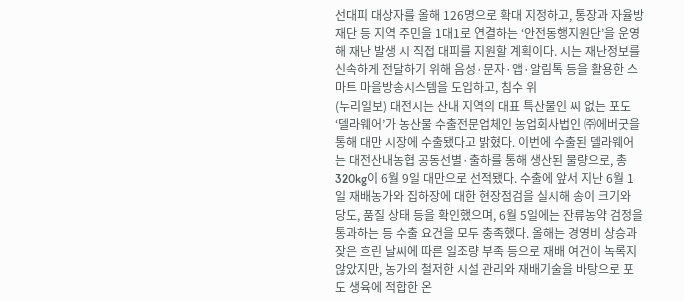선대피 대상자를 올해 126명으로 확대 지정하고, 통장과 자율방재단 등 지역 주민을 1대1로 연결하는 ‘안전동행지원단’을 운영해 재난 발생 시 직접 대피를 지원할 계획이다. 시는 재난정보를 신속하게 전달하기 위해 음성·문자·앱·알림톡 등을 활용한 스마트 마을방송시스템을 도입하고, 침수 위
(누리일보) 대전시는 산내 지역의 대표 특산물인 씨 없는 포도 ‘델라웨어’가 농산물 수출전문업체인 농업회사법인 ㈜에버굿을 통해 대만 시장에 수출됐다고 밝혔다. 이번에 수출된 델라웨어는 대전산내농협 공동선별·출하를 통해 생산된 물량으로, 총 320kg이 6월 9일 대만으로 선적됐다. 수출에 앞서 지난 6월 1일 재배농가와 집하장에 대한 현장점검을 실시해 송이 크기와 당도, 품질 상태 등을 확인했으며, 6월 5일에는 잔류농약 검정을 통과하는 등 수출 요건을 모두 충족했다. 올해는 경영비 상승과 잦은 흐린 날씨에 따른 일조량 부족 등으로 재배 여건이 녹록지 않았지만, 농가의 철저한 시설 관리와 재배기술을 바탕으로 포도 생육에 적합한 온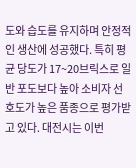도와 습도를 유지하며 안정적인 생산에 성공했다. 특히 평균 당도가 17~20브릭스로 일반 포도보다 높아 소비자 선호도가 높은 품종으로 평가받고 있다. 대전시는 이번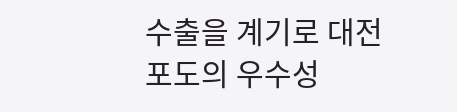수출을 계기로 대전 포도의 우수성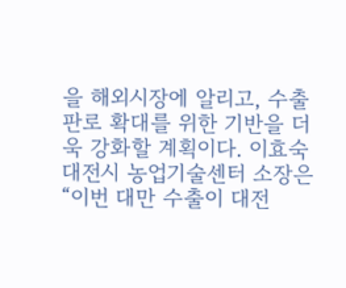을 해외시장에 알리고, 수출 판로 확대를 위한 기반을 더욱 강화할 계획이다. 이효숙 대전시 농업기술센터 소장은 “이번 대만 수출이 대전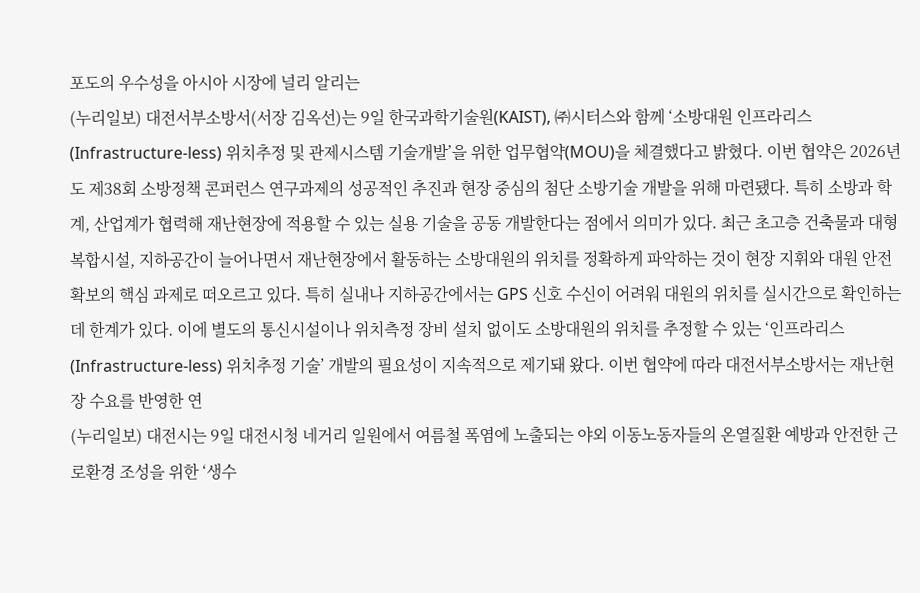포도의 우수성을 아시아 시장에 널리 알리는
(누리일보) 대전서부소방서(서장 김옥선)는 9일 한국과학기술원(KAIST), ㈜시터스와 함께 ‘소방대원 인프라리스(Infrastructure-less) 위치추정 및 관제시스템 기술개발’을 위한 업무협약(MOU)을 체결했다고 밝혔다. 이번 협약은 2026년도 제38회 소방정책 콘퍼런스 연구과제의 성공적인 추진과 현장 중심의 첨단 소방기술 개발을 위해 마련됐다. 특히 소방과 학계, 산업계가 협력해 재난현장에 적용할 수 있는 실용 기술을 공동 개발한다는 점에서 의미가 있다. 최근 초고층 건축물과 대형 복합시설, 지하공간이 늘어나면서 재난현장에서 활동하는 소방대원의 위치를 정확하게 파악하는 것이 현장 지휘와 대원 안전 확보의 핵심 과제로 떠오르고 있다. 특히 실내나 지하공간에서는 GPS 신호 수신이 어려워 대원의 위치를 실시간으로 확인하는 데 한계가 있다. 이에 별도의 통신시설이나 위치측정 장비 설치 없이도 소방대원의 위치를 추정할 수 있는 ‘인프라리스(Infrastructure-less) 위치추정 기술’ 개발의 필요성이 지속적으로 제기돼 왔다. 이번 협약에 따라 대전서부소방서는 재난현장 수요를 반영한 연
(누리일보) 대전시는 9일 대전시청 네거리 일원에서 여름철 폭염에 노출되는 야외 이동노동자들의 온열질환 예방과 안전한 근로환경 조성을 위한 ‘생수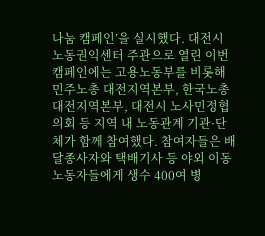나눔 캠페인’을 실시했다. 대전시 노동권익센터 주관으로 열린 이번 캠페인에는 고용노동부를 비롯해 민주노총 대전지역본부, 한국노총 대전지역본부, 대전시 노사민정협의회 등 지역 내 노동관계 기관·단체가 함께 참여했다. 참여자들은 배달종사자와 택배기사 등 야외 이동노동자들에게 생수 400여 병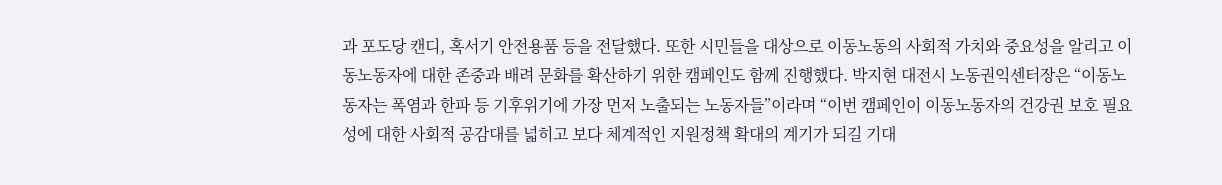과 포도당 캔디, 혹서기 안전용품 등을 전달했다. 또한 시민들을 대상으로 이동노동의 사회적 가치와 중요성을 알리고 이동노동자에 대한 존중과 배려 문화를 확산하기 위한 캠페인도 함께 진행했다. 박지현 대전시 노동권익센터장은 “이동노동자는 폭염과 한파 등 기후위기에 가장 먼저 노출되는 노동자들”이라며 “이번 캠페인이 이동노동자의 건강권 보호 필요성에 대한 사회적 공감대를 넓히고 보다 체계적인 지원정책 확대의 계기가 되길 기대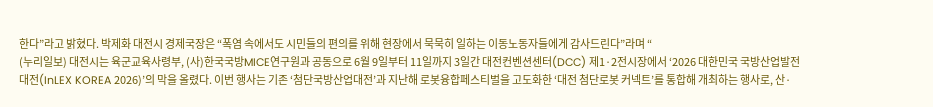한다”라고 밝혔다. 박제화 대전시 경제국장은 “폭염 속에서도 시민들의 편의를 위해 현장에서 묵묵히 일하는 이동노동자들에게 감사드린다”라며 “
(누리일보) 대전시는 육군교육사령부, (사)한국국방MICE연구원과 공동으로 6월 9일부터 11일까지 3일간 대전컨벤션센터(DCC) 제1·2전시장에서 ‘2026 대한민국 국방산업발전대전(InLEX KOREA 2026)’의 막을 올렸다. 이번 행사는 기존 ‘첨단국방산업대전’과 지난해 로봇융합페스티벌을 고도화한 ‘대전 첨단로봇 커넥트’를 통합해 개최하는 행사로, 산·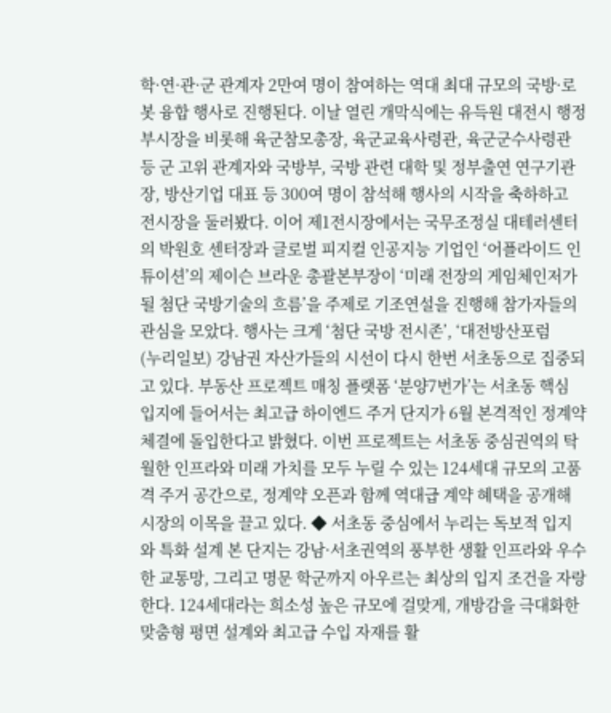학·연·관·군 관계자 2만여 명이 참여하는 역대 최대 규모의 국방·로봇 융합 행사로 진행된다. 이날 열린 개막식에는 유득원 대전시 행정부시장을 비롯해 육군참모총장, 육군교육사령관, 육군군수사령관 등 군 고위 관계자와 국방부, 국방 관련 대학 및 정부출연 연구기관장, 방산기업 대표 등 300여 명이 참석해 행사의 시작을 축하하고 전시장을 둘러봤다. 이어 제1전시장에서는 국무조정실 대테러센터의 박원호 센터장과 글로벌 피지컬 인공지능 기업인 ‘어플라이드 인튜이션’의 제이슨 브라운 총괄본부장이 ‘미래 전장의 게임체인저가 될 첨단 국방기술의 흐름’을 주제로 기조연설을 진행해 참가자들의 관심을 모았다. 행사는 크게 ‘첨단 국방 전시존’, ‘대전방산포럼
(누리일보) 강남권 자산가들의 시선이 다시 한번 서초동으로 집중되고 있다. 부동산 프로젝트 매칭 플랫폼 ‘분양7번가’는 서초동 핵심 입지에 들어서는 최고급 하이엔드 주거 단지가 6월 본격적인 정계약 체결에 돌입한다고 밝혔다. 이번 프로젝트는 서초동 중심권역의 탁월한 인프라와 미래 가치를 모두 누릴 수 있는 124세대 규모의 고품격 주거 공간으로, 정계약 오픈과 함께 역대급 계약 혜택을 공개해 시장의 이목을 끌고 있다. ◆ 서초동 중심에서 누리는 독보적 입지와 특화 설계 본 단지는 강남·서초권역의 풍부한 생활 인프라와 우수한 교통망, 그리고 명문 학군까지 아우르는 최상의 입지 조건을 자랑한다. 124세대라는 희소성 높은 규모에 걸맞게, 개방감을 극대화한 맞춤형 평면 설계와 최고급 수입 자재를 활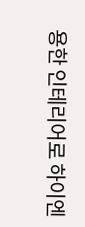용한 인테리어로 하이엔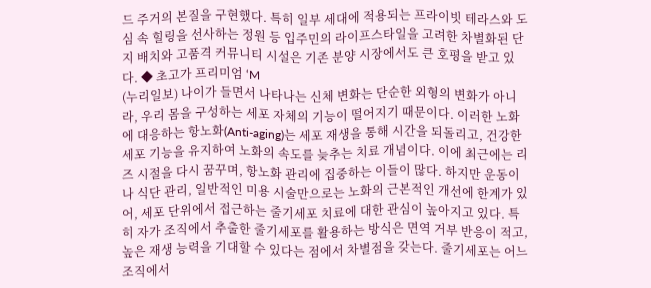드 주거의 본질을 구현했다. 특히 일부 세대에 적용되는 프라이빗 테라스와 도심 속 힐링을 선사하는 정원 등 입주민의 라이프스타일을 고려한 차별화된 단지 배치와 고품격 커뮤니티 시설은 기존 분양 시장에서도 큰 호평을 받고 있다. ◆ 초고가 프리미엄 ‘M
(누리일보) 나이가 들면서 나타나는 신체 변화는 단순한 외형의 변화가 아니라, 우리 몸을 구성하는 세포 자체의 기능이 떨어지기 때문이다. 이러한 노화에 대응하는 항노화(Anti-aging)는 세포 재생을 통해 시간을 되돌리고, 건강한 세포 기능을 유지하여 노화의 속도를 늦추는 치료 개념이다. 이에 최근에는 리즈 시절을 다시 꿈꾸며, 항노화 관리에 집중하는 이들이 많다. 하지만 운동이나 식단 관리, 일반적인 미용 시술만으로는 노화의 근본적인 개선에 한계가 있어, 세포 단위에서 접근하는 줄기세포 치료에 대한 관심이 높아지고 있다. 특히 자가 조직에서 추출한 줄기세포를 활용하는 방식은 면역 거부 반응이 적고, 높은 재생 능력을 기대할 수 있다는 점에서 차별점을 갖는다. 줄기세포는 어느 조직에서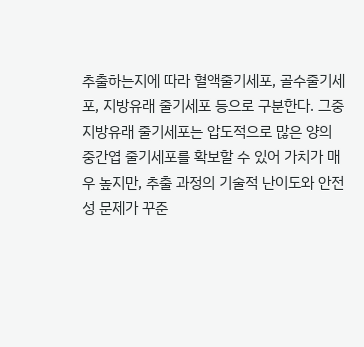추출하는지에 따라 혈액줄기세포, 골수줄기세포, 지방유래 줄기세포 등으로 구분한다. 그중 지방유래 줄기세포는 압도적으로 많은 양의 중간엽 줄기세포를 확보할 수 있어 가치가 매우 높지만, 추출 과정의 기술적 난이도와 안전성 문제가 꾸준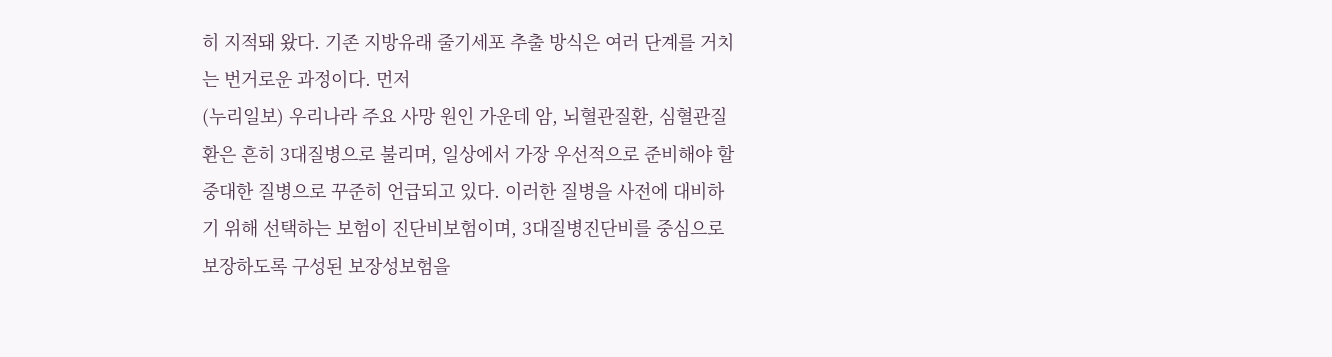히 지적돼 왔다. 기존 지방유래 줄기세포 추출 방식은 여러 단계를 거치는 번거로운 과정이다. 먼저
(누리일보) 우리나라 주요 사망 원인 가운데 암, 뇌혈관질환, 심혈관질환은 흔히 3대질병으로 불리며, 일상에서 가장 우선적으로 준비해야 할 중대한 질병으로 꾸준히 언급되고 있다. 이러한 질병을 사전에 대비하기 위해 선택하는 보험이 진단비보험이며, 3대질병진단비를 중심으로 보장하도록 구성된 보장성보험을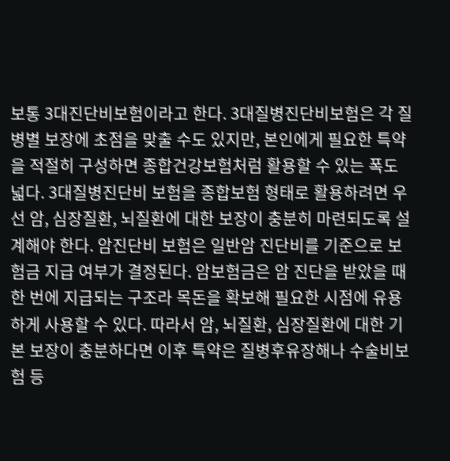보통 3대진단비보험이라고 한다. 3대질병진단비보험은 각 질병별 보장에 초점을 맞출 수도 있지만, 본인에게 필요한 특약을 적절히 구성하면 종합건강보험처럼 활용할 수 있는 폭도 넓다. 3대질병진단비 보험을 종합보험 형태로 활용하려면 우선 암, 심장질환, 뇌질환에 대한 보장이 충분히 마련되도록 설계해야 한다. 암진단비 보험은 일반암 진단비를 기준으로 보험금 지급 여부가 결정된다. 암보험금은 암 진단을 받았을 때 한 번에 지급되는 구조라 목돈을 확보해 필요한 시점에 유용하게 사용할 수 있다. 따라서 암, 뇌질환, 심장질환에 대한 기본 보장이 충분하다면 이후 특약은 질병후유장해나 수술비보험 등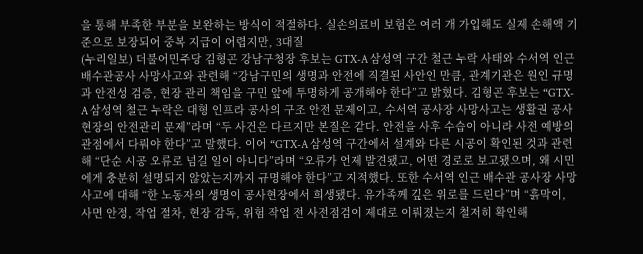을 통해 부족한 부분을 보완하는 방식이 적절하다. 실손의료비 보험은 여러 개 가입해도 실제 손해액 기준으로 보장되어 중복 지급이 어렵지만, 3대질
(누리일보) 더불어민주당 김형곤 강남구청장 후보는 GTX-A 삼성역 구간 철근 누락 사태와 수서역 인근 배수관공사 사망사고와 관련해 “강남구민의 생명과 안전에 직결된 사안인 만큼, 관계기관은 원인 규명과 안전성 검증, 현장 관리 책임을 구민 앞에 투명하게 공개해야 한다”고 밝혔다. 김형곤 후보는 “GTX-A 삼성역 철근 누락은 대형 인프라 공사의 구조 안전 문제이고, 수서역 공사장 사망사고는 생활권 공사현장의 안전관리 문제”라며 “두 사건은 다르지만 본질은 같다. 안전을 사후 수습이 아니라 사전 예방의 관점에서 다뤄야 한다”고 말했다. 이어 “GTX-A 삼성역 구간에서 설계와 다른 시공이 확인된 것과 관련해 “단순 시공 오류로 넘길 일이 아니다”라며 “오류가 언제 발견됐고, 어떤 경로로 보고됐으며, 왜 시민에게 충분히 설명되지 않았는지까지 규명해야 한다”고 지적했다. 또한 수서역 인근 배수관 공사장 사망사고에 대해 “한 노동자의 생명이 공사현장에서 희생됐다. 유가족께 깊은 위로를 드린다”며 “흙막이, 사면 안정, 작업 절차, 현장 감독, 위험 작업 전 사전점검이 제대로 이뤄졌는지 철저히 확인해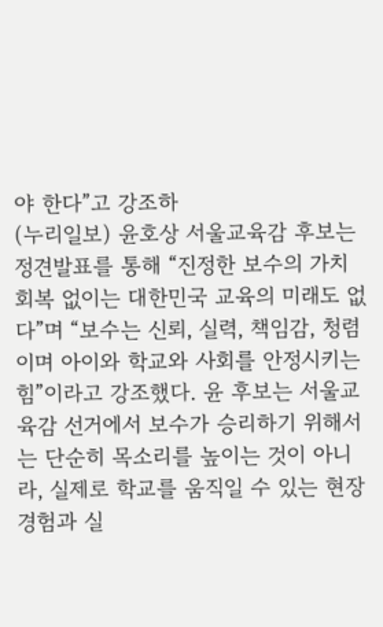야 한다”고 강조하
(누리일보) 윤호상 서울교육감 후보는 정견발표를 통해 “진정한 보수의 가치 회복 없이는 대한민국 교육의 미래도 없다”며 “보수는 신뢰, 실력, 책임감, 청렴이며 아이와 학교와 사회를 안정시키는 힘”이라고 강조했다. 윤 후보는 서울교육감 선거에서 보수가 승리하기 위해서는 단순히 목소리를 높이는 것이 아니라, 실제로 학교를 움직일 수 있는 현장 경험과 실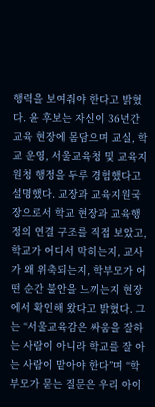행력을 보여줘야 한다고 밝혔다. 윤 후보는 자신이 36년간 교육 현장에 몸담으며 교실, 학교 운영, 서울교육청 및 교육지원청 행정을 두루 경험했다고 설명했다. 교장과 교육지원국장으로서 학교 현장과 교육행정의 연결 구조를 직접 보았고, 학교가 어디서 막히는지, 교사가 왜 위축되는지, 학부모가 어떤 순간 불안을 느끼는지 현장에서 확인해 왔다고 밝혔다. 그는 “서울교육감은 싸움을 잘하는 사람이 아니라 학교를 잘 아는 사람이 맡아야 한다”며 “학부모가 묻는 질문은 우리 아이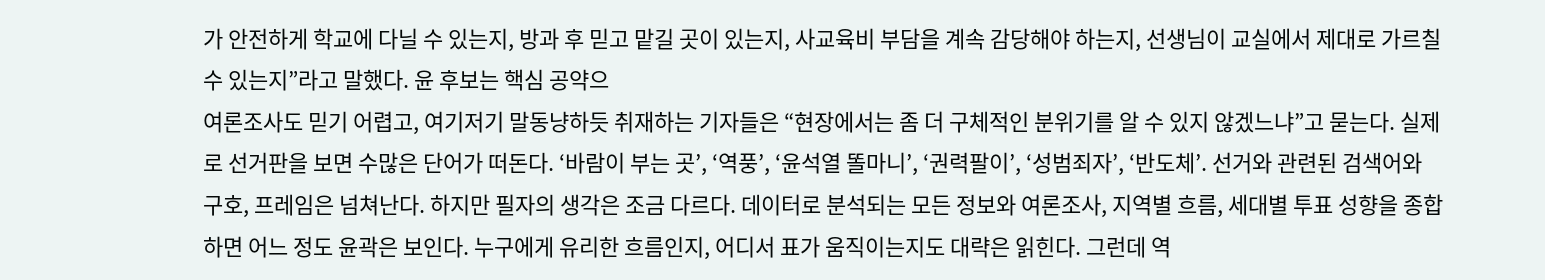가 안전하게 학교에 다닐 수 있는지, 방과 후 믿고 맡길 곳이 있는지, 사교육비 부담을 계속 감당해야 하는지, 선생님이 교실에서 제대로 가르칠 수 있는지”라고 말했다. 윤 후보는 핵심 공약으
여론조사도 믿기 어렵고, 여기저기 말동냥하듯 취재하는 기자들은 “현장에서는 좀 더 구체적인 분위기를 알 수 있지 않겠느냐”고 묻는다. 실제로 선거판을 보면 수많은 단어가 떠돈다. ‘바람이 부는 곳’, ‘역풍’, ‘윤석열 똘마니’, ‘권력팔이’, ‘성범죄자’, ‘반도체’. 선거와 관련된 검색어와 구호, 프레임은 넘쳐난다. 하지만 필자의 생각은 조금 다르다. 데이터로 분석되는 모든 정보와 여론조사, 지역별 흐름, 세대별 투표 성향을 종합하면 어느 정도 윤곽은 보인다. 누구에게 유리한 흐름인지, 어디서 표가 움직이는지도 대략은 읽힌다. 그런데 역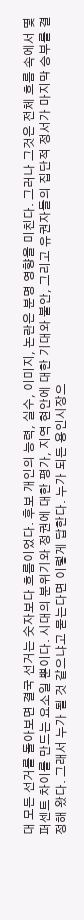대 모든 선거를 돌아보면 결국 선거는 숫자보다 흐름이었다. 후보 개인의 능력, 실수, 이미지, 논란은 분명 영향을 미친다. 그러나 그것은 전체 흐름 속에서 몇 퍼센트 차이를 만드는 요소일 뿐이다. 시대의 분위기와 정권에 대한 평가, 지역 현안에 대한 기대와 불안, 그리고 유권자들의 집단적 정서가 마지막 승부를 결정해 왔다. 그래서 누가 될 것 같으냐고 묻는다면 이렇게 답한다. 누가 되든 용인시장으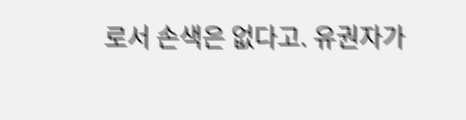로서 손색은 없다고. 유권자가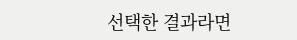선택한 결과라면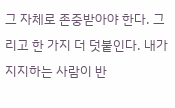그 자체로 존중받아야 한다. 그리고 한 가지 더 덧붙인다. 내가 지지하는 사람이 반